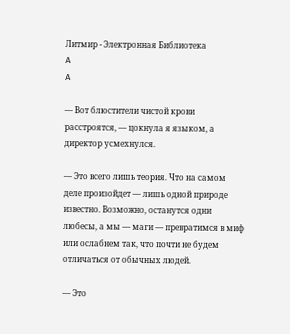Литмир - Электронная Библиотека
A
A

— Вот блюстители чистой крови расстроятся, — цокнула я языком, а директор усмехнулся.

— Это всего лишь теория. Что на самом деле произойдет — лишь одной природе известно. Возможно, останутся одни любесы, а мы — маги — превратимся в миф или ослабнем так, что почти не будем отличаться от обычных людей.

— Это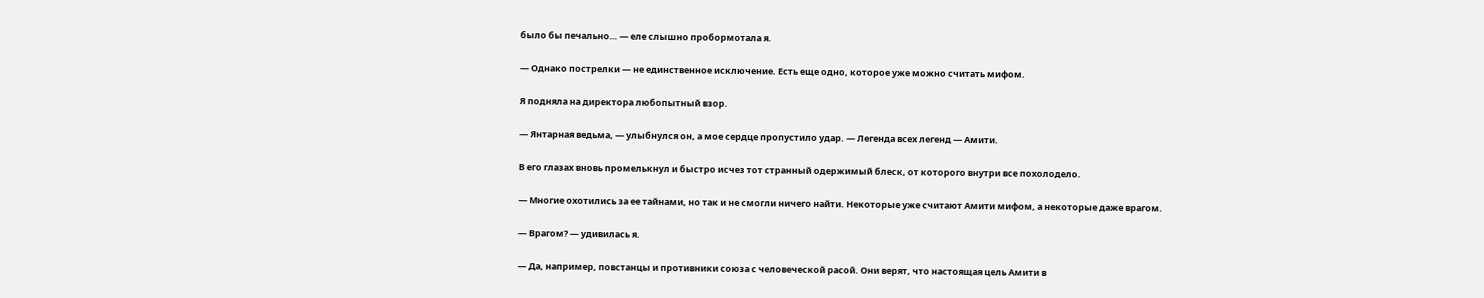было бы печально… — еле слышно пробормотала я.

— Однако пострелки — не единственное исключение. Есть еще одно, которое уже можно считать мифом.

Я подняла на директора любопытный взор.

— Янтарная ведьма, — улыбнулся он, а мое сердце пропустило удар. — Легенда всех легенд — Амити.

В его глазах вновь промелькнул и быстро исчез тот странный одержимый блеск, от которого внутри все похолодело.

— Многие охотились за ее тайнами, но так и не смогли ничего найти. Некоторые уже считают Амити мифом, а некоторые даже врагом.

— Врагом? — удивилась я.

— Да, например, повстанцы и противники союза с человеческой расой. Они верят, что настоящая цель Амити в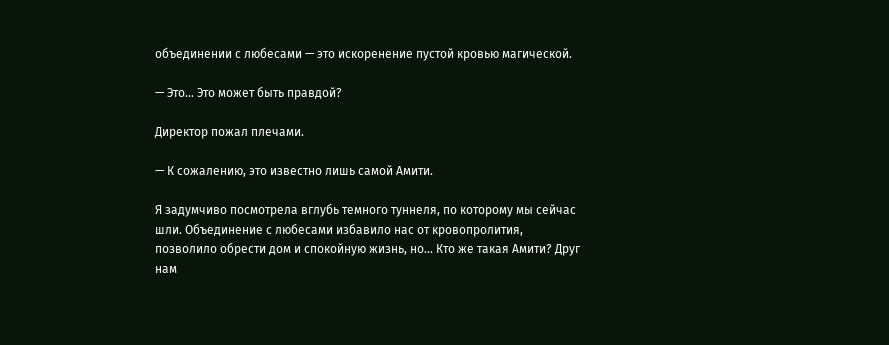объединении с любесами — это искоренение пустой кровью магической.

— Это… Это может быть правдой?

Директор пожал плечами.

— К сожалению, это известно лишь самой Амити.

Я задумчиво посмотрела вглубь темного туннеля, по которому мы сейчас шли. Объединение с любесами избавило нас от кровопролития, позволило обрести дом и спокойную жизнь, но… Кто же такая Амити? Друг нам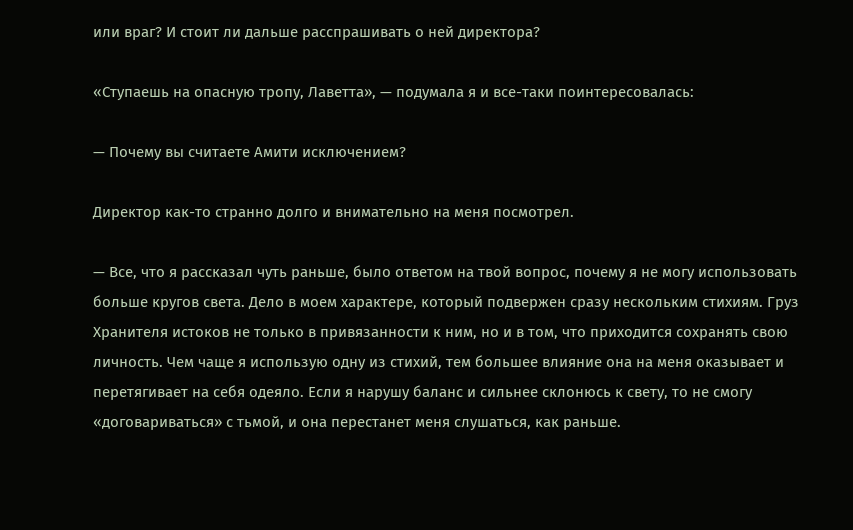или враг? И стоит ли дальше расспрашивать о ней директора?

«Ступаешь на опасную тропу, Лаветта», — подумала я и все-таки поинтересовалась:

— Почему вы считаете Амити исключением?

Директор как-то странно долго и внимательно на меня посмотрел.

— Все, что я рассказал чуть раньше, было ответом на твой вопрос, почему я не могу использовать больше кругов света. Дело в моем характере, который подвержен сразу нескольким стихиям. Груз Хранителя истоков не только в привязанности к ним, но и в том, что приходится сохранять свою личность. Чем чаще я использую одну из стихий, тем большее влияние она на меня оказывает и перетягивает на себя одеяло. Если я нарушу баланс и сильнее склонюсь к свету, то не смогу «договариваться» с тьмой, и она перестанет меня слушаться, как раньше.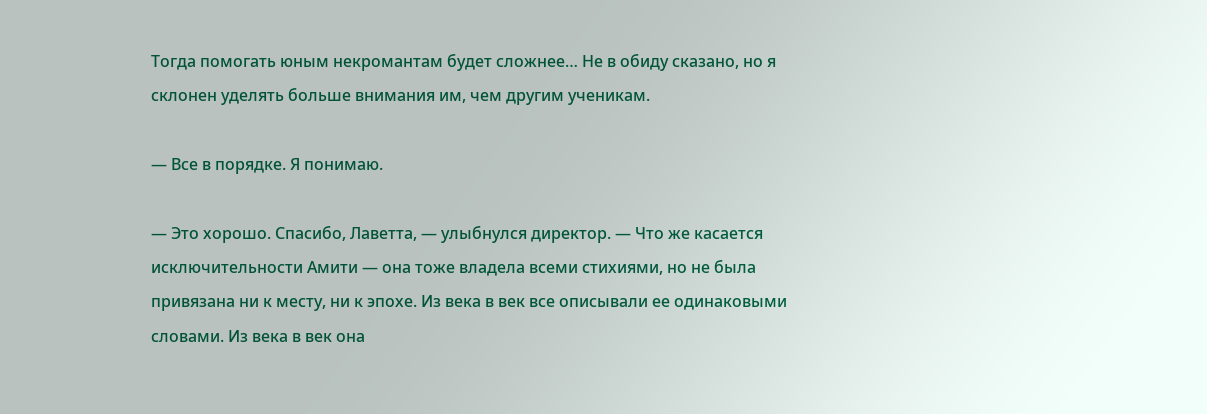Тогда помогать юным некромантам будет сложнее… Не в обиду сказано, но я склонен уделять больше внимания им, чем другим ученикам.

— Все в порядке. Я понимаю.

— Это хорошо. Спасибо, Лаветта, — улыбнулся директор. — Что же касается исключительности Амити — она тоже владела всеми стихиями, но не была привязана ни к месту, ни к эпохе. Из века в век все описывали ее одинаковыми словами. Из века в век она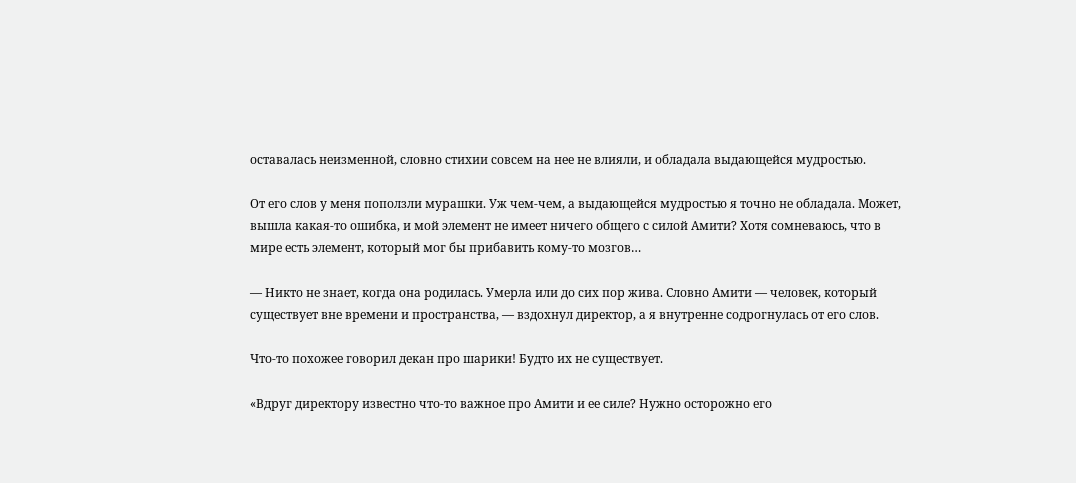оставалась неизменной, словно стихии совсем на нее не влияли, и обладала выдающейся мудростью.

От его слов у меня поползли мурашки. Уж чем-чем, а выдающейся мудростью я точно не обладала. Может, вышла какая-то ошибка, и мой элемент не имеет ничего общего с силой Амити? Хотя сомневаюсь, что в мире есть элемент, который мог бы прибавить кому-то мозгов…

— Никто не знает, когда она родилась. Умерла или до сих пор жива. Словно Амити — человек, который существует вне времени и пространства, — вздохнул директор, а я внутренне содрогнулась от его слов.

Что-то похожее говорил декан про шарики! Будто их не существует.

«Вдруг директору известно что-то важное про Амити и ее силе? Нужно осторожно его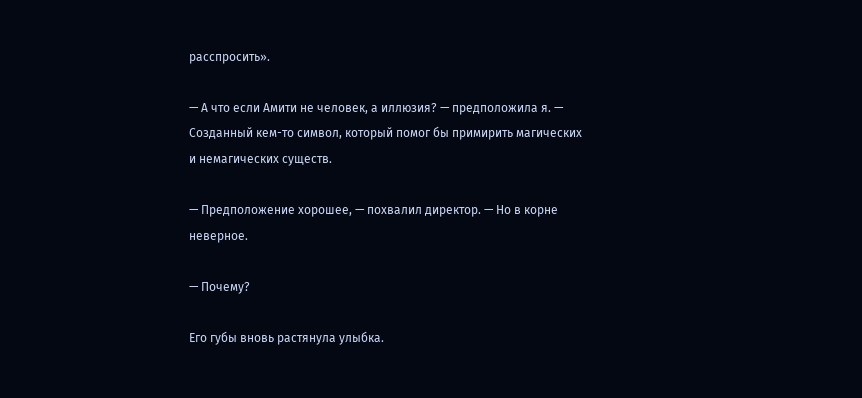расспросить».

— А что если Амити не человек, а иллюзия? — предположила я. — Созданный кем-то символ, который помог бы примирить магических и немагических существ.

— Предположение хорошее, — похвалил директор. — Но в корне неверное.

— Почему?

Его губы вновь растянула улыбка.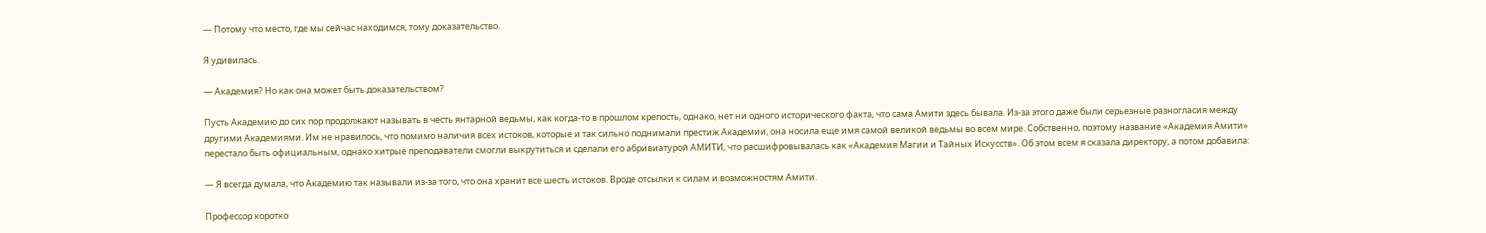— Потому что место, где мы сейчас находимся, тому доказательство.

Я удивилась.

— Академия? Но как она может быть доказательством?

Пусть Академию до сих пор продолжают называть в честь янтарной ведьмы, как когда-то в прошлом крепость, однако, нет ни одного исторического факта, что сама Амити здесь бывала. Из-за этого даже были серьезные разногласия между другими Академиями. Им не нравилось, что помимо наличия всех истоков, которые и так сильно поднимали престиж Академии, она носила еще имя самой великой ведьмы во всем мире. Собственно, поэтому название «Академия Амити» перестало быть официальным, однако хитрые преподаватели смогли выкрутиться и сделали его абривиатурой АМИТИ, что расшифровывалась как «Академия Магии и Тайных Искусств». Об этом всем я сказала директору, а потом добавила:

— Я всегда думала, что Академию так называли из-за того, что она хранит все шесть истоков. Вроде отсылки к силам и возможностям Амити.

Профессор коротко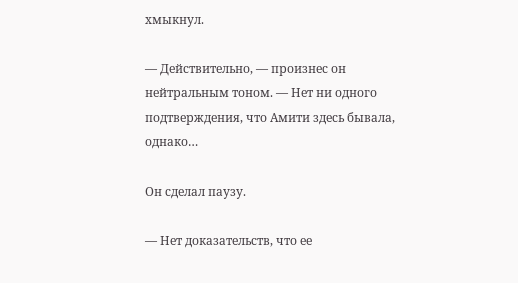хмыкнул.

— Действительно, — произнес он нейтральным тоном. — Нет ни одного подтверждения, что Амити здесь бывала, однако…

Он сделал паузу.

— Нет доказательств, что ее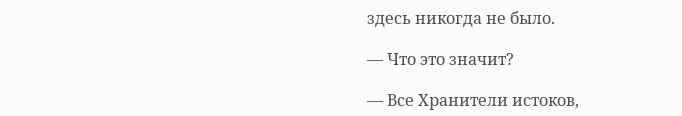здесь никогда не было.

— Что это значит?

— Все Хранители истоков,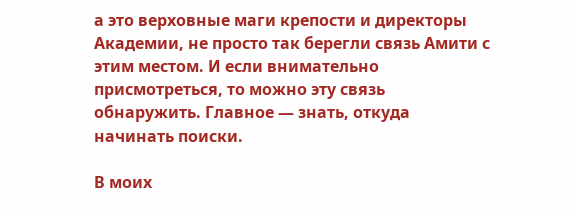а это верховные маги крепости и директоры Академии, не просто так берегли связь Амити с этим местом. И если внимательно присмотреться, то можно эту связь обнаружить. Главное — знать, откуда начинать поиски.

В моих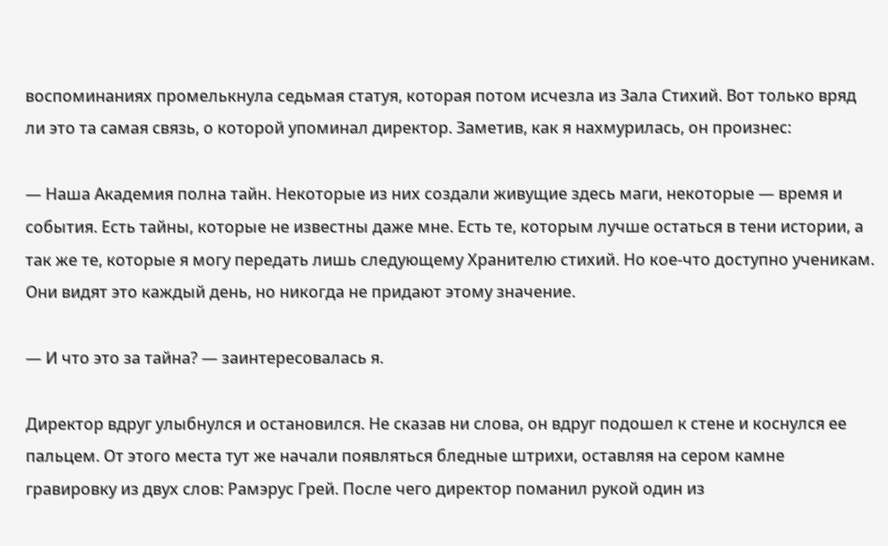воспоминаниях промелькнула седьмая статуя, которая потом исчезла из Зала Стихий. Вот только вряд ли это та самая связь, о которой упоминал директор. Заметив, как я нахмурилась, он произнес:

— Наша Академия полна тайн. Некоторые из них создали живущие здесь маги, некоторые — время и события. Есть тайны, которые не известны даже мне. Есть те, которым лучше остаться в тени истории, а так же те, которые я могу передать лишь следующему Хранителю стихий. Но кое-что доступно ученикам. Они видят это каждый день, но никогда не придают этому значение.

— И что это за тайна? — заинтересовалась я.

Директор вдруг улыбнулся и остановился. Не сказав ни слова, он вдруг подошел к стене и коснулся ее пальцем. От этого места тут же начали появляться бледные штрихи, оставляя на сером камне гравировку из двух слов: Рамэрус Грей. После чего директор поманил рукой один из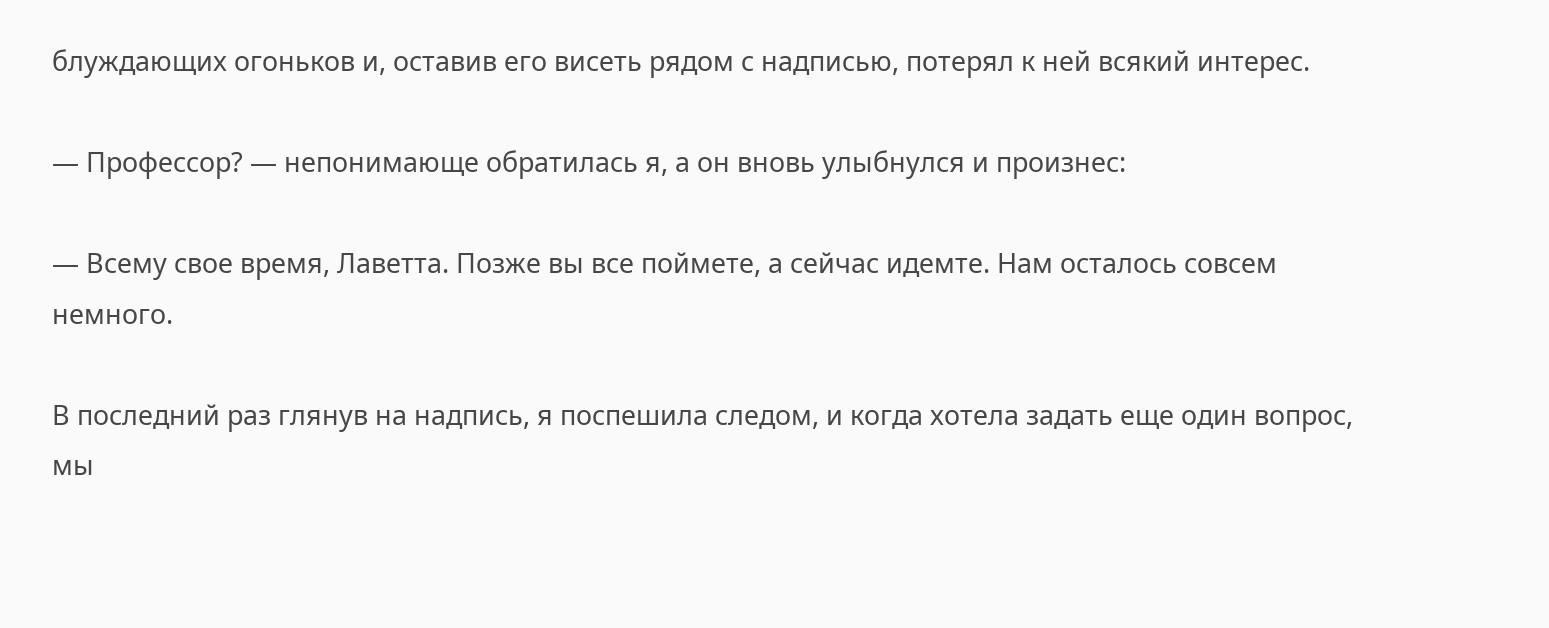блуждающих огоньков и, оставив его висеть рядом с надписью, потерял к ней всякий интерес.

— Профессор? — непонимающе обратилась я, а он вновь улыбнулся и произнес:

— Всему свое время, Лаветта. Позже вы все поймете, а сейчас идемте. Нам осталось совсем немного.

В последний раз глянув на надпись, я поспешила следом, и когда хотела задать еще один вопрос, мы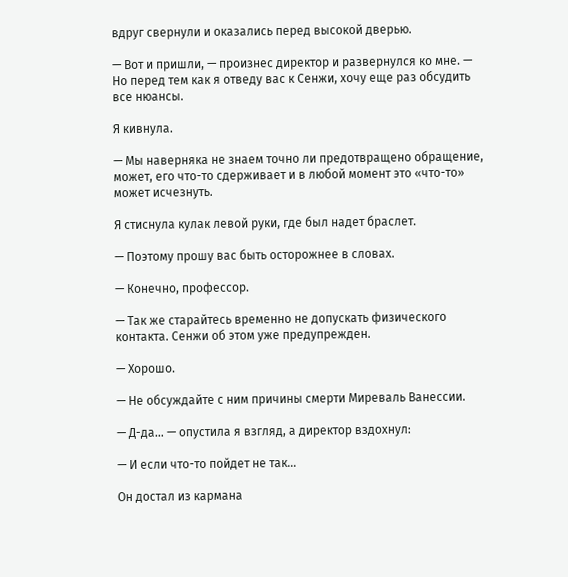вдруг свернули и оказались перед высокой дверью.

— Вот и пришли, — произнес директор и развернулся ко мне. — Но перед тем как я отведу вас к Сенжи, хочу еще раз обсудить все нюансы.

Я кивнула.

— Мы наверняка не знаем точно ли предотвращено обращение, может, его что-то сдерживает и в любой момент это «что-то» может исчезнуть.

Я стиснула кулак левой руки, где был надет браслет.

— Поэтому прошу вас быть осторожнее в словах.

— Конечно, профессор.

— Так же старайтесь временно не допускать физического контакта. Сенжи об этом уже предупрежден.

— Хорошо.

— Не обсуждайте с ним причины смерти Миреваль Ванессии.

— Д-да… — опустила я взгляд, а директор вздохнул:

— И если что-то пойдет не так…

Он достал из кармана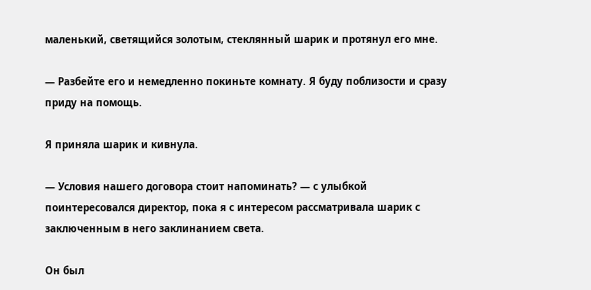маленький, светящийся золотым, стеклянный шарик и протянул его мне.

— Разбейте его и немедленно покиньте комнату. Я буду поблизости и сразу приду на помощь.

Я приняла шарик и кивнула.

— Условия нашего договора стоит напоминать? — с улыбкой поинтересовался директор, пока я с интересом рассматривала шарик с заключенным в него заклинанием света.

Он был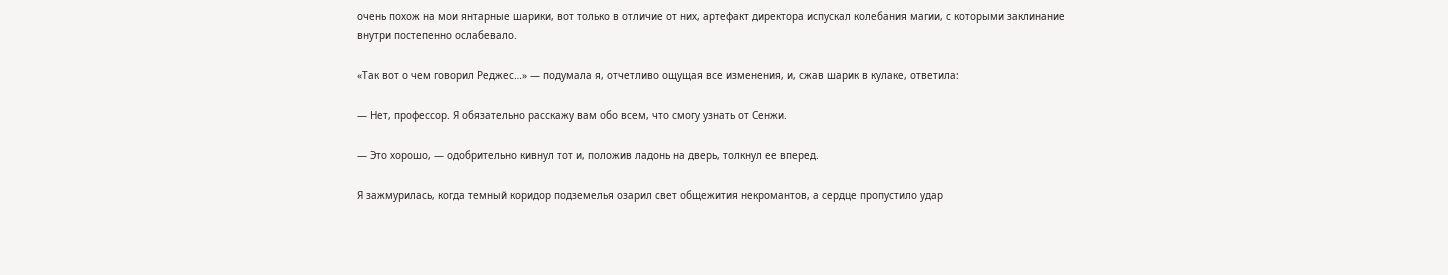очень похож на мои янтарные шарики, вот только в отличие от них, артефакт директора испускал колебания магии, с которыми заклинание внутри постепенно ослабевало.

«Так вот о чем говорил Реджес…» — подумала я, отчетливо ощущая все изменения, и, сжав шарик в кулаке, ответила:

— Нет, профессор. Я обязательно расскажу вам обо всем, что смогу узнать от Сенжи.

— Это хорошо, — одобрительно кивнул тот и, положив ладонь на дверь, толкнул ее вперед.

Я зажмурилась, когда темный коридор подземелья озарил свет общежития некромантов, а сердце пропустило удар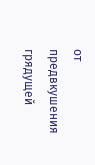от предвкушения грядущей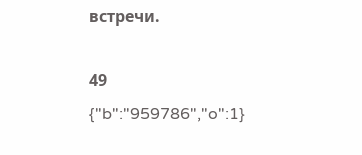встречи.

49
{"b":"959786","o":1}